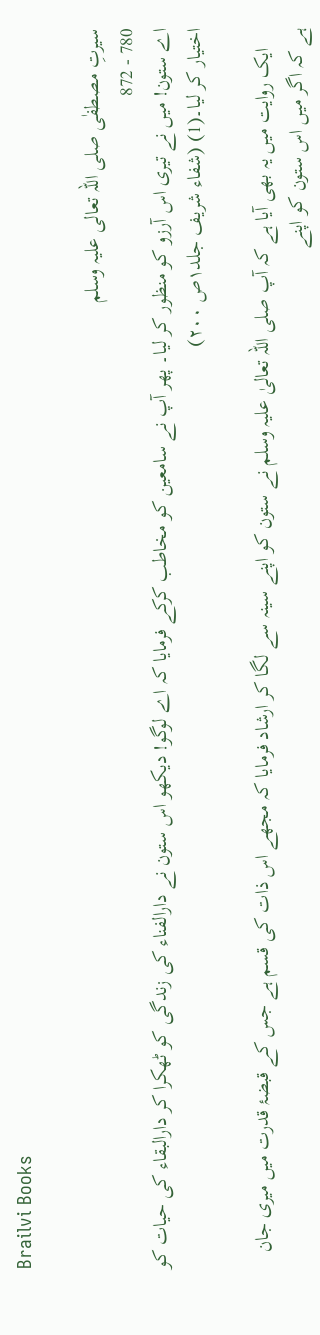Brailvi Books

سیرتِ مصطفٰی صلی اللہ تعالی علیہ وسلم
780 - 872
اے ستون! میں نے تیری اس آرزو کو منظور کر لیا۔ پھر آپ نے سامعین کو مخاطب کرکے فرمایا کہ اے لوگو! دیکھو اس ستون نے دارالفناء کی زندگی کو ٹھکرا کر دارالبقاء کی حیات کو اختیار کر لیا۔(1) (شفاء شریف جلد۱ص ۲۰۰)

    ایک روایت میں یہ بھی آیا ہے کہ آپ صلی اللہ تعالیٰ علیہ وسلم نے ستون کو اپنے سینہ سے لگا کر ارشاد فرمایا کہ مجھے اس ذات کی قسم ہے جس کے قبضۂ قدرت میں میری جان ہے کہ اگر میں اس ستون کو اپنے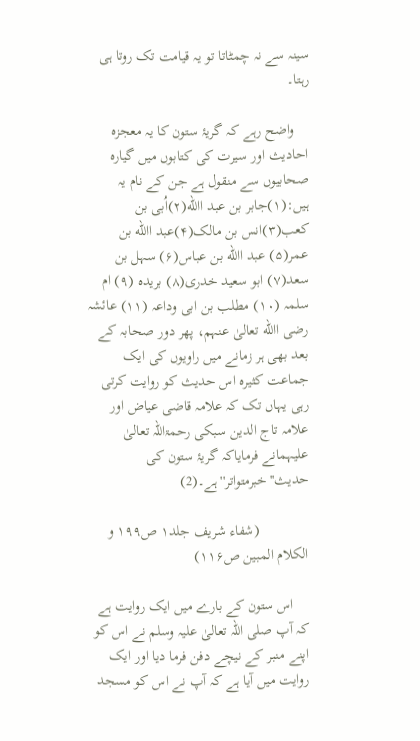سینہ سے نہ چمٹاتا تو یہ قیامت تک روتا ہی رہتا۔

    واضح رہے کہ گریۂ ستون کا یہ معجزہ احادیث اور سیرت کی کتابوں میں گیارہ صحابیوں سے منقول ہے جن کے نام یہ ہیں:(۱)جابر بن عبد االله(۲)اُبی بن کعب(۳)انس بن مالک(۴)عبد االله بن عمر(۵) عبد االله بن عباس(۶) سہل بن سعد(۷) ابو سعید خدری(۸) بریدہ (۹) ام سلمہ (۱۰) مطلب بن ابی وداعہ (۱۱) عائشہ رضی االله تعالیٰ عنہم، پھر دور صحابہ کے بعد بھی ہر زمانے میں راویوں کی ایک جماعت کثیرہ اس حدیث کو روایت کرتی رہی یہاں تک کہ علامہ قاضی عیاض اور علامہ تاج الدین سبکی رحمۃاللہ تعالیٰ علیہمانے فرمایاکہ گریۂ ستون کی حدیث''خبرمتواتر''ہے۔(2)

             (شفاء شریف جلد۱ ص۱۹۹ و الکلام المبین ص۱۱۶)

    اس ستون کے بارے میں ایک روایت ہے کہ آپ صلی اللہ تعالیٰ علیہ وسلم نے اس کو اپنے منبر کے نیچے دفن فرما دیا اور ایک روایت میں آیا ہے کہ آپ نے اس کو مسجد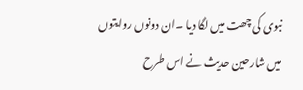نبوی کی چھت میں لگا دیا ۔ان دونوں روایتوں میں شارحین حدیث نے اس طرح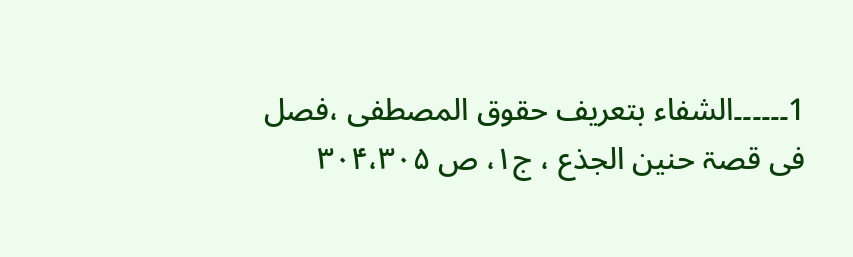1۔۔۔۔۔۔الشفاء بتعریف حقوق المصطفی ،فصل فی قصۃ حنین الجذع ، ج۱، ص ۳۰۴،۳۰۵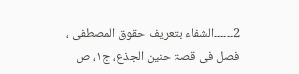2۔۔۔۔۔۔الشفاء بتعریف حقوق المصطفی ، فصل فی قصۃ حنین الجذع، ج۱، ص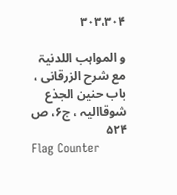۳۰۳،۳۰۴

و المواہب اللدنیۃ مع شرح الزرقانی ، باب حنین الجذع شوقاالیہ ، ج۶، ص ۵۲۴
Flag Counter